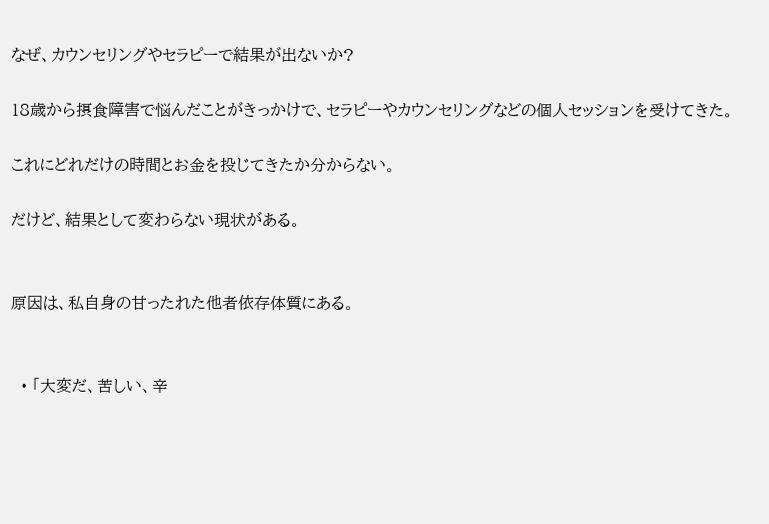なぜ、カウンセリングやセラピーで結果が出ないか?

18歳から摂食障害で悩んだことがきっかけで、セラピーやカウンセリングなどの個人セッションを受けてきた。

これにどれだけの時間とお金を投じてきたか分からない。

だけど、結果として変わらない現状がある。


原因は、私自身の甘ったれた他者依存体質にある。


  • 「大変だ、苦しい、辛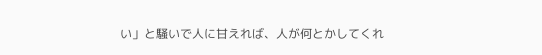い」と騒いで人に甘えれば、人が何とかしてくれ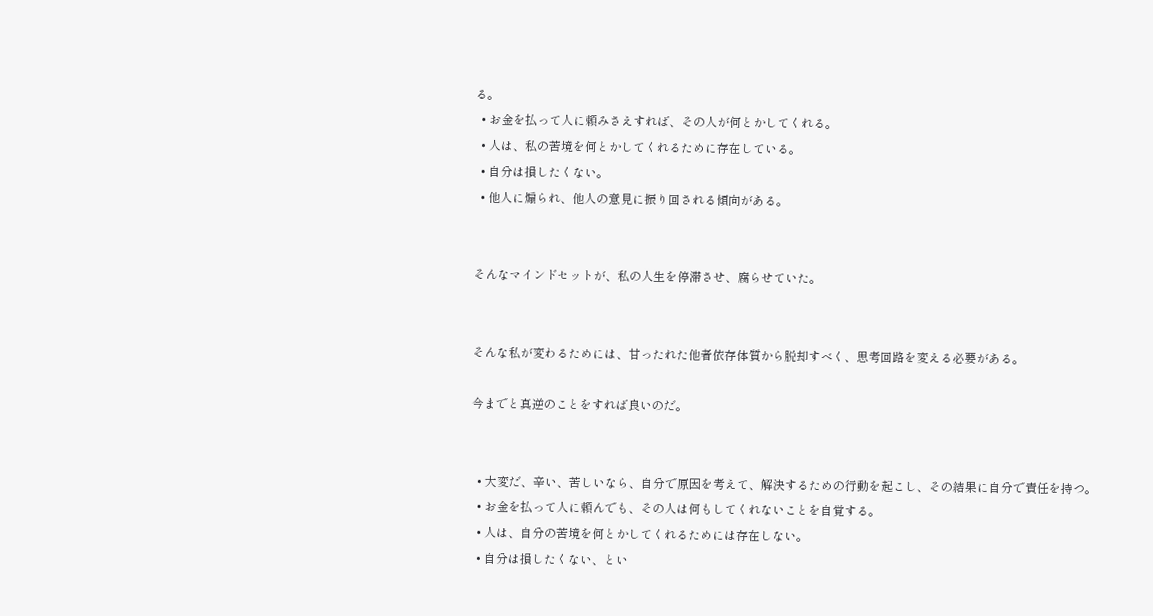る。
  • お金を払って人に頼みさえすれば、その人が何とかしてくれる。
  • 人は、私の苦境を何とかしてくれるために存在している。
  • 自分は損したくない。
  • 他人に煽られ、他人の意見に振り回される傾向がある。


そんなマインドセットが、私の人生を停滞させ、腐らせていた。


そんな私が変わるためには、甘ったれた他者依存体質から脱却すべく、思考回路を変える必要がある。

今までと真逆のことをすれば良いのだ。


  • 大変だ、辛い、苦しいなら、自分で原因を考えて、解決するための行動を起こし、その結果に自分で責任を持つ。
  • お金を払って人に頼んでも、その人は何もしてくれないことを自覚する。
  • 人は、自分の苦境を何とかしてくれるためには存在しない。
  • 自分は損したくない、とい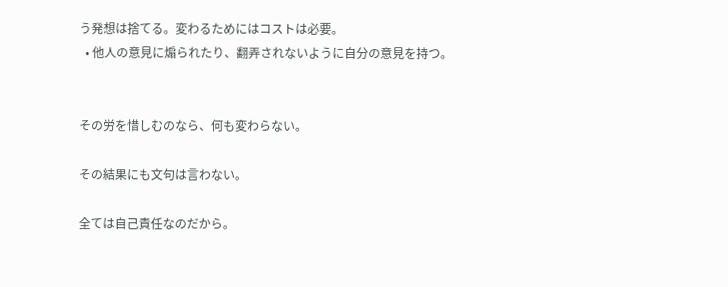う発想は捨てる。変わるためにはコストは必要。
  • 他人の意見に煽られたり、翻弄されないように自分の意見を持つ。


その労を惜しむのなら、何も変わらない。

その結果にも文句は言わない。

全ては自己責任なのだから。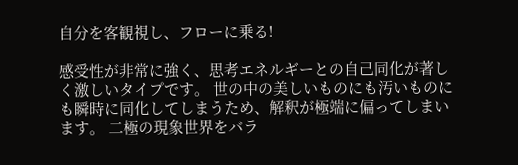自分を客観視し、フローに乗る!

感受性が非常に強く、思考エネルギーとの自己同化が著しく激しいタイプです。 世の中の美しいものにも汚いものにも瞬時に同化してしまうため、解釈が極端に偏ってしまいます。 二極の現象世界をバラ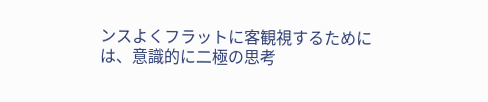ンスよくフラットに客観視するためには、意識的に二極の思考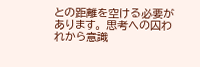との距離を空ける必要があります。 思考への囚われから意識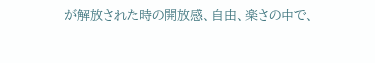が解放された時の開放感、自由、楽さの中で、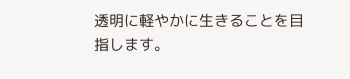透明に軽やかに生きることを目指します。